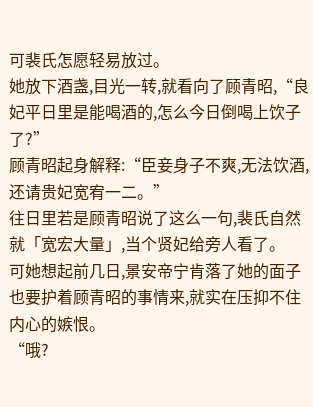可裴氏怎愿轻易放过。
她放下酒盏,目光一转,就看向了顾青昭,“良妃平日里是能喝酒的,怎么今日倒喝上饮子了?”
顾青昭起身解释:“臣妾身子不爽,无法饮酒,还请贵妃宽宥一二。”
往日里若是顾青昭说了这么一句,裴氏自然就「宽宏大量」,当个贤妃给旁人看了。
可她想起前几日,景安帝宁肯落了她的面子也要护着顾青昭的事情来,就实在压抑不住内心的嫉恨。
“哦?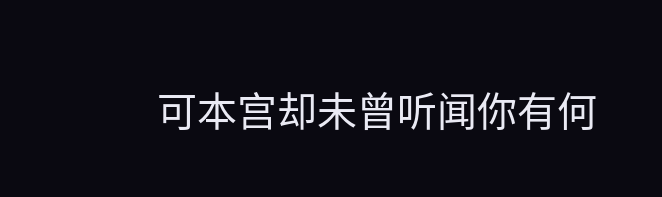可本宫却未曾听闻你有何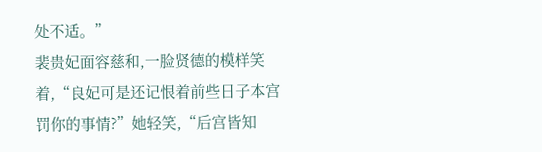处不适。”
裴贵妃面容慈和,一脸贤德的模样笑着,“良妃可是还记恨着前些日子本宫罚你的事情?”她轻笑,“后宫皆知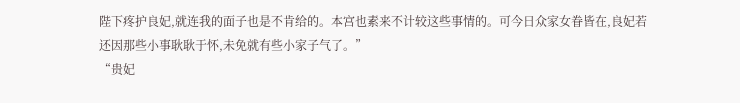陛下疼护良妃,就连我的面子也是不肯给的。本宫也素来不计较这些事情的。可今日众家女眷皆在,良妃若还因那些小事耿耿于怀,未免就有些小家子气了。”
“贵妃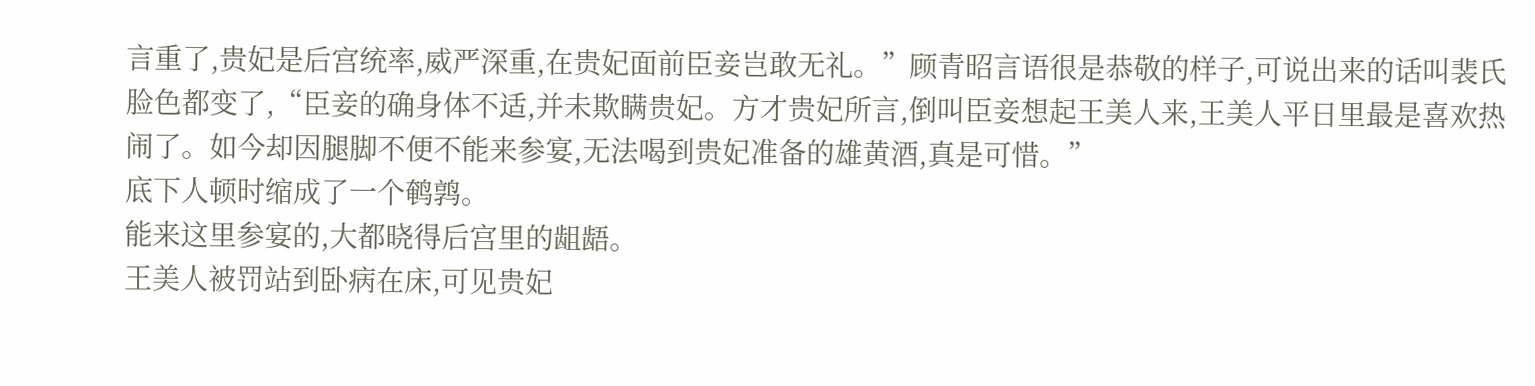言重了,贵妃是后宫统率,威严深重,在贵妃面前臣妾岂敢无礼。”顾青昭言语很是恭敬的样子,可说出来的话叫裴氏脸色都变了,“臣妾的确身体不适,并未欺瞒贵妃。方才贵妃所言,倒叫臣妾想起王美人来,王美人平日里最是喜欢热闹了。如今却因腿脚不便不能来参宴,无法喝到贵妃准备的雄黄酒,真是可惜。”
底下人顿时缩成了一个鹌鹑。
能来这里参宴的,大都晓得后宫里的龃龉。
王美人被罚站到卧病在床,可见贵妃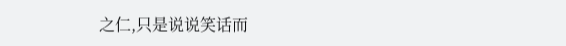之仁,只是说说笑话而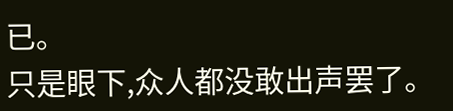已。
只是眼下,众人都没敢出声罢了。